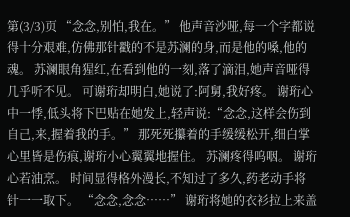第(3/3)页 “念念,别怕,我在。” 他声音沙哑,每一个字都说得十分艰难,仿佛那针戳的不是苏澜的身,而是他的嗓,他的魂。 苏澜眼角猩红,在看到他的一刻,落了滴泪,她声音哑得几乎听不见。 可谢珩却明白,她说了:阿舅,我好疼。 谢珩心中一悸,低头将下巴贴在她发上,轻声说:“念念,这样会伤到自己,来,握着我的手。” 那死死攥着的手缓缓松开,细白掌心里皆是伤痕,谢珩小心翼翼地握住。 苏澜疼得呜咽。 谢珩心若油烹。 时间显得格外漫长,不知过了多久,药老动手将针一一取下。 “念念,念念……” 谢珩将她的衣衫拉上来盖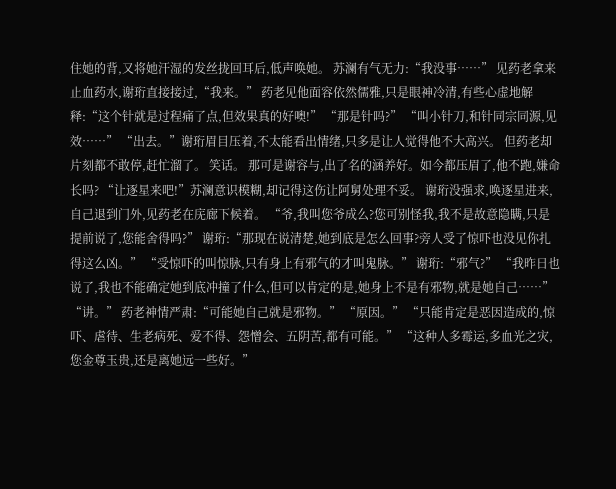住她的背,又将她汗湿的发丝拢回耳后,低声唤她。 苏澜有气无力:“我没事……” 见药老拿来止血药水,谢珩直接接过,“我来。” 药老见他面容依然儒雅,只是眼神冷清,有些心虚地解释:“这个针就是过程痛了点,但效果真的好噢!” “那是针吗?” “叫小针刀,和针同宗同源,见效……” “出去。”谢珩眉目压着,不太能看出情绪,只多是让人觉得他不大高兴。 但药老却片刻都不敢停,赶忙溜了。 笑话。 那可是谢容与,出了名的涵养好。如今都压眉了,他不跑,嫌命长吗? “让逐星来吧!”苏澜意识模糊,却记得这伤让阿舅处理不妥。 谢珩没强求,唤逐星进来,自己退到门外,见药老在庑廊下候着。 “爷,我叫您爷成么?您可别怪我,我不是故意隐瞒,只是提前说了,您能舍得吗?” 谢珩:“那现在说清楚,她到底是怎么回事?旁人受了惊吓也没见你扎得这么凶。” “受惊吓的叫惊脉,只有身上有邪气的才叫鬼脉。” 谢珩:“邪气?” “我昨日也说了,我也不能确定她到底冲撞了什么,但可以肯定的是,她身上不是有邪物,就是她自己……” “讲。” 药老神情严肃:“可能她自己就是邪物。” “原因。” “只能肯定是恶因造成的,惊吓、虐待、生老病死、爱不得、怨憎会、五阴苦,都有可能。” “这种人多霉运,多血光之灾,您金尊玉贵,还是离她远一些好。”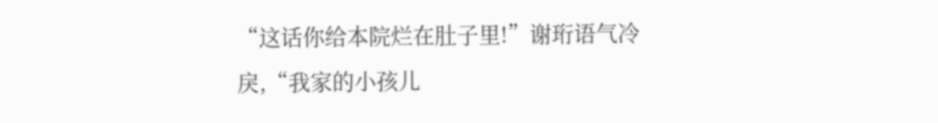“这话你给本院烂在肚子里!”谢珩语气冷戾,“我家的小孩儿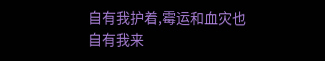自有我护着,霉运和血灾也自有我来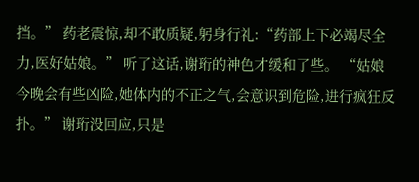挡。” 药老震惊,却不敢质疑,躬身行礼:“药部上下必竭尽全力,医好姑娘。” 听了这话,谢珩的神色才缓和了些。 “姑娘今晚会有些凶险,她体内的不正之气,会意识到危险,进行疯狂反扑。” 谢珩没回应,只是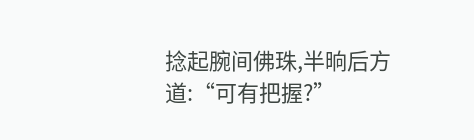捻起腕间佛珠,半晌后方道:“可有把握?”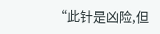“此针是凶险,但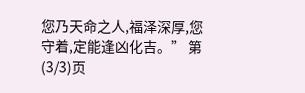您乃天命之人,福泽深厚,您守着,定能逢凶化吉。” 第(3/3)页